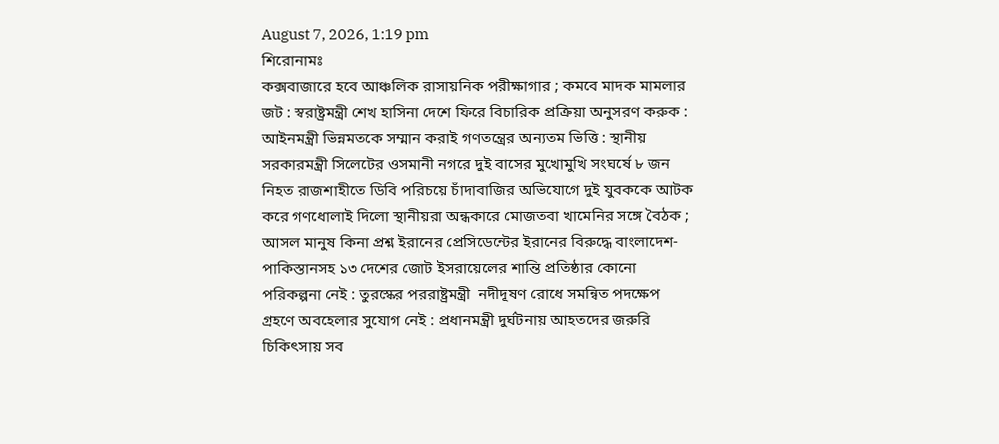August 7, 2026, 1:19 pm
শিরোনামঃ
কক্সবাজারে হবে আঞ্চলিক রাসায়নিক পরীক্ষাগার ; কমবে মাদক মামলার জট : স্বরাষ্ট্রমন্ত্রী শেখ হাসিনা দেশে ফিরে বিচারিক প্রক্রিয়া অনুসরণ করুক : আইনমন্ত্রী ভিন্নমতকে সম্মান করাই গণতন্ত্রের অন্যতম ভিত্তি : স্থানীয় সরকারমন্ত্রী সিলেটের ওসমানী নগরে দুই বাসের মুখোমুখি সংঘর্ষে ৮ জন নিহত রাজশাহীতে ডিবি পরিচয়ে চাঁদাবাজির অভিযোগে দুই যুবককে আটক করে গণধোলাই দিলো স্থানীয়রা অন্ধকারে মোজতবা খামেনির সঙ্গে বৈঠক ; আসল মানুষ কিনা প্রশ্ন ইরানের প্রেসিডেন্টের ইরানের বিরুদ্ধে বাংলাদেশ-পাকিস্তানসহ ১৩ দেশের জোট ইসরায়েলের শান্তি প্রতিষ্ঠার কোনো পরিকল্পনা নেই : তুরস্কের পররাষ্ট্রমন্ত্রী ‌ নদীদূষণ রোধে সমন্বিত পদক্ষেপ গ্রহণে অবহেলার সুযোগ নেই : প্রধানমন্ত্রী দুর্ঘটনায় আহতদের জরুরি চিকিৎসায় সব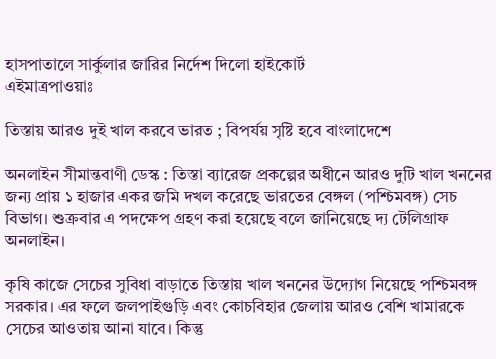হাসপাতালে সার্কুলার জারির নির্দেশ দিলো হাইকোর্ট
এইমাত্রপাওয়াঃ

তিস্তায় আরও দুই খাল করবে ভারত ; বিপর্যয় সৃষ্টি হবে বাংলাদেশে

অনলাইন সীমান্তবাণী ডেস্ক : তিস্তা ব্যারেজ প্রকল্পের অধীনে আরও দুটি খাল খননের জন্য প্রায় ১ হাজার একর জমি দখল করেছে ভারতের বেঙ্গল (পশ্চিমবঙ্গ) সেচ বিভাগ। শুক্রবার এ পদক্ষেপ গ্রহণ করা হয়েছে বলে জানিয়েছে দ্য টেলিগ্রাফ অনলাইন।

কৃষি কাজে সেচের সুবিধা বাড়াতে তিস্তায় খাল খননের উদ্যোগ নিয়েছে পশ্চিমবঙ্গ সরকার। এর ফলে জলপাইগুড়ি এবং কোচবিহার জেলায় আরও বেশি খামারকে সেচের আওতায় আনা যাবে। কিন্তু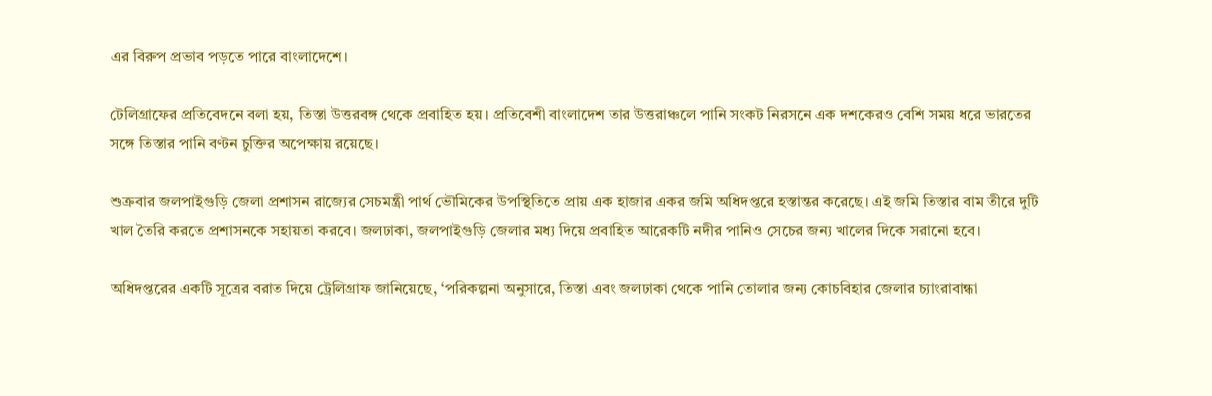এর বিরুপ প্রভাব পড়তে পারে বাংলাদেশে।

টেলিগ্রাফের প্রতিবেদনে বলা হয়, তিস্তা উত্তরবঙ্গ থেকে প্রবাহিত হয়। প্রতিবেশী বাংলাদেশ তার উত্তরাঞ্চলে পানি সংকট নিরসনে এক দশকেরও বেশি সময় ধরে ভারতের সঙ্গে তিস্তার পানি বণ্টন চুক্তির অপেক্ষায় রয়েছে।

শুক্রবার জলপাইগুড়ি জেলা প্রশাসন রাজ্যের সেচমন্ত্রী পার্থ ভৌমিকের উপস্থিতিতে প্রায় এক হাজার একর জমি অধিদপ্তরে হস্তান্তর করেছে। এই জমি তিস্তার বাম তীরে দুটি খাল তৈরি করতে প্রশাসনকে সহায়তা করবে। জলঢাকা, জলপাইগুড়ি জেলার মধ্য দিয়ে প্রবাহিত আরেকটি নদীর পানিও সেচের জন্য খালের দিকে সরানো হবে।

অধিদপ্তরের একটি সূত্রের বরাত দিয়ে ট্রেলিগ্রাফ জানিয়েছে, ‘পরিকল্পনা অনুসারে, তিস্তা এবং জলঢাকা থেকে পানি তোলার জন্য কোচবিহার জেলার চ্যাংরাবান্ধা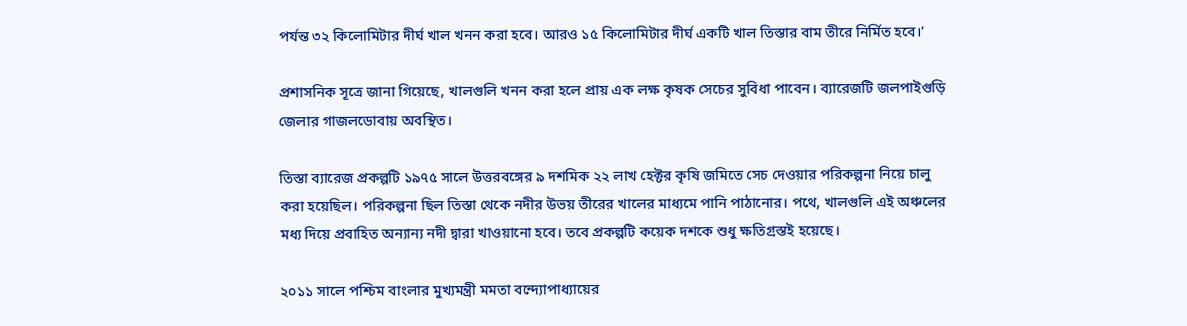পর্যন্ত ৩২ কিলোমিটার দীর্ঘ খাল খনন করা হবে। আরও ১৫ কিলোমিটার দীর্ঘ একটি খাল তিস্তার বাম তীরে নির্মিত হবে।’

প্রশাসনিক সূত্রে জানা গিয়েছে, খালগুলি খনন করা হলে প্রায় এক লক্ষ কৃষক সেচের সুবিধা পাবেন। ব্যারেজটি জলপাইগুড়ি জেলার গাজলডোবায় অবস্থিত।

তিস্তা ব্যারেজ প্রকল্পটি ১৯৭৫ সালে উত্তরবঙ্গের ৯ দশমিক ২২ লাখ হেক্টর কৃষি জমিতে সেচ দেওয়ার পরিকল্পনা নিয়ে চালু করা হয়েছিল। পরিকল্পনা ছিল তিস্তা থেকে নদীর উভয় তীরের খালের মাধ্যমে পানি পাঠানোর। পথে, খালগুলি এই অঞ্চলের মধ্য দিয়ে প্রবাহিত অন্যান্য নদী দ্বারা খাওয়ানো হবে। তবে প্রকল্পটি কয়েক দশকে শুধু ক্ষতিগ্রস্তই হয়েছে।

২০১১ সালে পশ্চিম বাংলার মুখ্যমন্ত্রী মমতা বন্দ্যোপাধ্যায়ের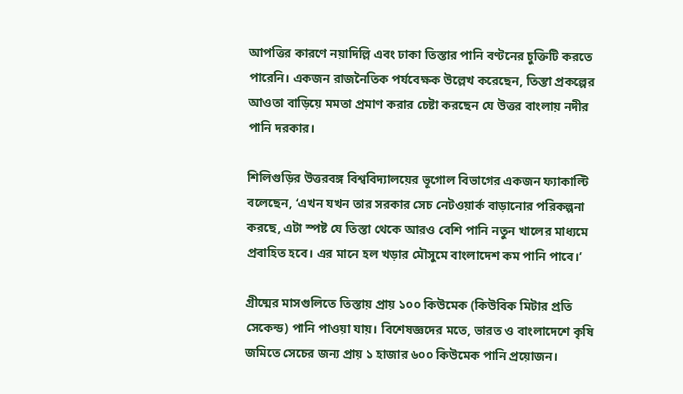আপত্তির কারণে নয়াদিল্লি এবং ঢাকা তিস্তার পানি বণ্টনের চুক্তিটি করতে পারেনি। একজন রাজনৈতিক পর্যবেক্ষক উল্লেখ করেছেন, তিস্তা প্রকল্পের আওতা বাড়িয়ে মমতা প্রমাণ করার চেষ্টা করছেন যে উত্তর বাংলায় নদীর পানি দরকার।

শিলিগুড়ির উত্তরবঙ্গ বিশ্ববিদ্যালয়ের ভূগোল বিভাগের একজন ফ্যাকাল্টি বলেছেন, ‘এখন যখন তার সরকার সেচ নেটওয়ার্ক বাড়ানোর পরিকল্পনা করছে, এটা স্পষ্ট যে তিস্তা থেকে আরও বেশি পানি নতুন খালের মাধ্যমে প্রবাহিত হবে। এর মানে হল খড়ার মৌসুমে বাংলাদেশ কম পানি পাবে।’

গ্রীষ্মের মাসগুলিতে তিস্তায় প্রায় ১০০ কিউমেক (কিউবিক মিটার প্রতি সেকেন্ড) পানি পাওয়া যায়। বিশেষজ্ঞদের মতে, ভারত ও বাংলাদেশে কৃষি জমিতে সেচের জন্য প্রায় ১ হাজার ৬০০ কিউমেক পানি প্রয়োজন।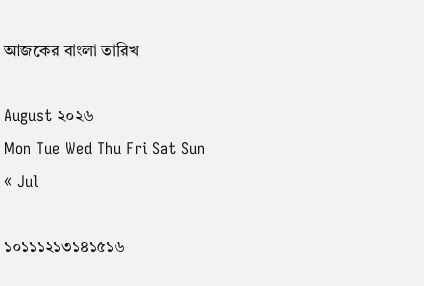আজকের বাংলা তারিখ

August ২০২৬
Mon Tue Wed Thu Fri Sat Sun
« Jul

১০১১১২১৩১৪১৫১৬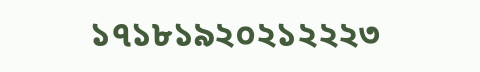১৭১৮১৯২০২১২২২৩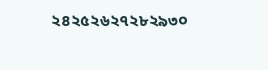২৪২৫২৬২৭২৮২৯৩০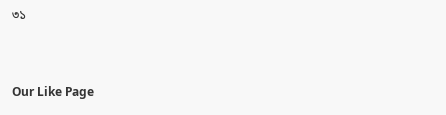৩১


Our Like Page